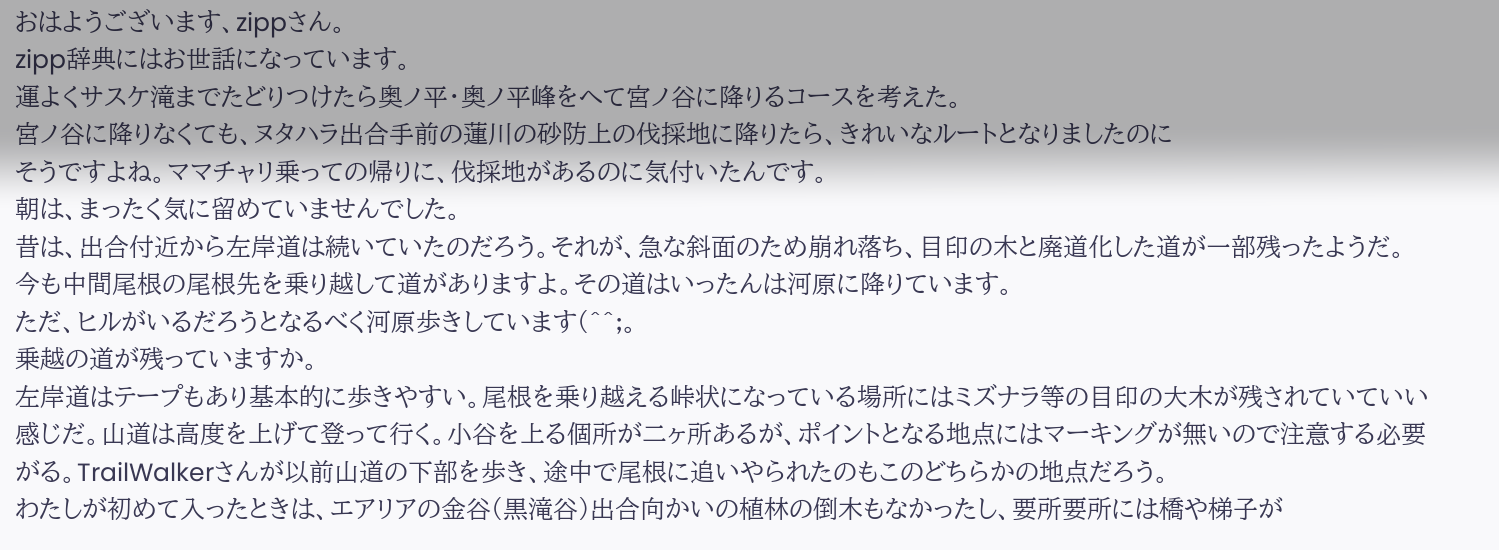おはようございます、zippさん。
zipp辞典にはお世話になっています。
運よくサスケ滝までたどりつけたら奥ノ平・奥ノ平峰をへて宮ノ谷に降りるコースを考えた。
宮ノ谷に降りなくても、ヌタハラ出合手前の蓮川の砂防上の伐採地に降りたら、きれいなルートとなりましたのに
そうですよね。ママチャリ乗っての帰りに、伐採地があるのに気付いたんです。
朝は、まったく気に留めていませんでした。
昔は、出合付近から左岸道は続いていたのだろう。それが、急な斜面のため崩れ落ち、目印の木と廃道化した道が一部残ったようだ。
今も中間尾根の尾根先を乗り越して道がありますよ。その道はいったんは河原に降りています。
ただ、ヒルがいるだろうとなるべく河原歩きしています(^^;。
乗越の道が残っていますか。
左岸道はテープもあり基本的に歩きやすい。尾根を乗り越える峠状になっている場所にはミズナラ等の目印の大木が残されていていい感じだ。山道は高度を上げて登って行く。小谷を上る個所が二ヶ所あるが、ポイントとなる地点にはマーキングが無いので注意する必要がる。TrailWalkerさんが以前山道の下部を歩き、途中で尾根に追いやられたのもこのどちらかの地点だろう。
わたしが初めて入ったときは、エアリアの金谷(黒滝谷)出合向かいの植林の倒木もなかったし、要所要所には橋や梯子が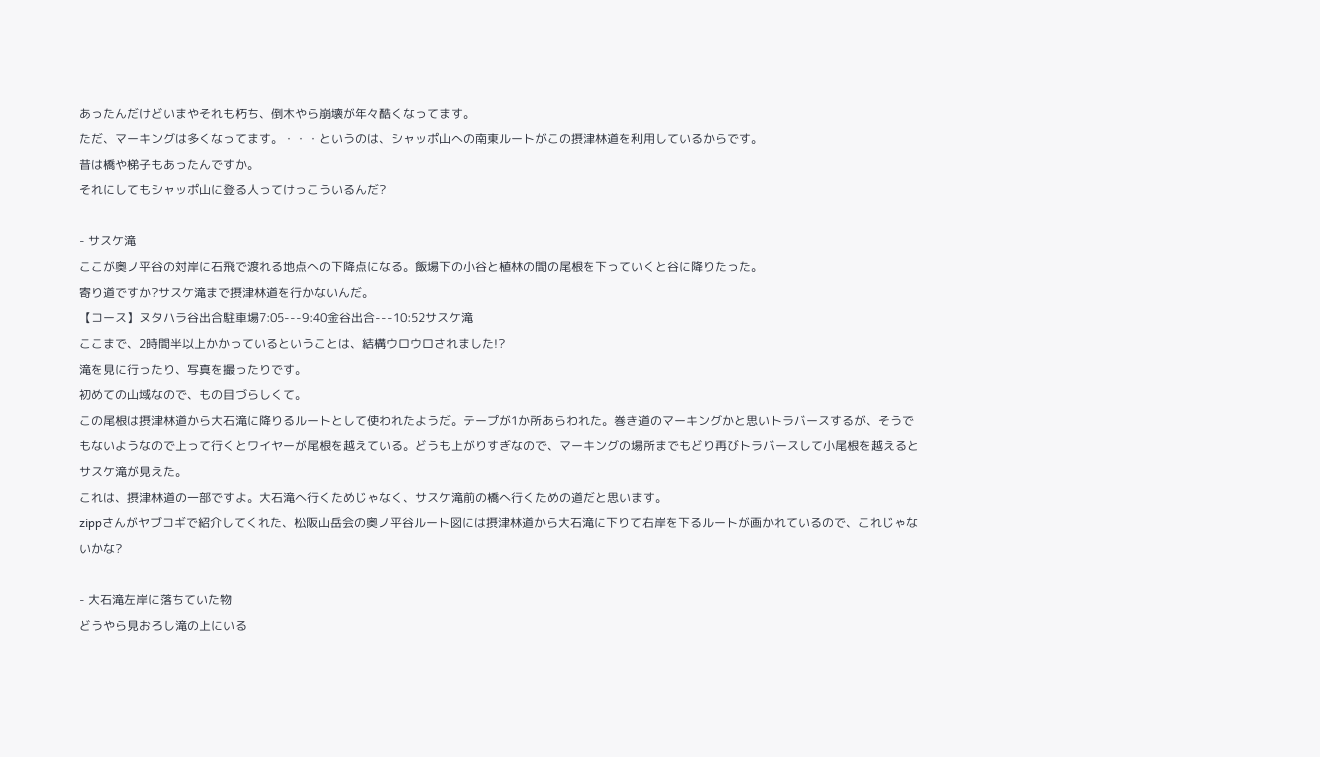あったんだけどいまやそれも朽ち、倒木やら崩壊が年々酷くなってます。
ただ、マーキングは多くなってます。・・・というのは、シャッポ山への南東ルートがこの摂津林道を利用しているからです。
昔は橋や梯子もあったんですか。
それにしてもシャッポ山に登る人ってけっこういるんだ?

- サスケ滝
ここが奥ノ平谷の対岸に石飛で渡れる地点への下降点になる。飯場下の小谷と植林の間の尾根を下っていくと谷に降りたった。
寄り道ですか?サスケ滝まで摂津林道を行かないんだ。
【コース】ヌタハラ谷出合駐車場7:05---9:40金谷出合---10:52サスケ滝
ここまで、2時間半以上かかっているということは、結構ウロウロされました!?
滝を見に行ったり、写真を撮ったりです。
初めての山域なので、もの目づらしくて。
この尾根は摂津林道から大石滝に降りるルートとして使われたようだ。テープが1か所あらわれた。巻き道のマーキングかと思いトラバースするが、そうでもないようなので上って行くとワイヤーが尾根を越えている。どうも上がりすぎなので、マーキングの場所までもどり再びトラバースして小尾根を越えるとサスケ滝が見えた。
これは、摂津林道の一部ですよ。大石滝へ行くためじゃなく、サスケ滝前の橋へ行くための道だと思います。
zippさんがヤブコギで紹介してくれた、松阪山岳会の奥ノ平谷ルート図には摂津林道から大石滝に下りて右岸を下るルートが画かれているので、これじゃないかな?

- 大石滝左岸に落ちていた物
どうやら見おろし滝の上にいる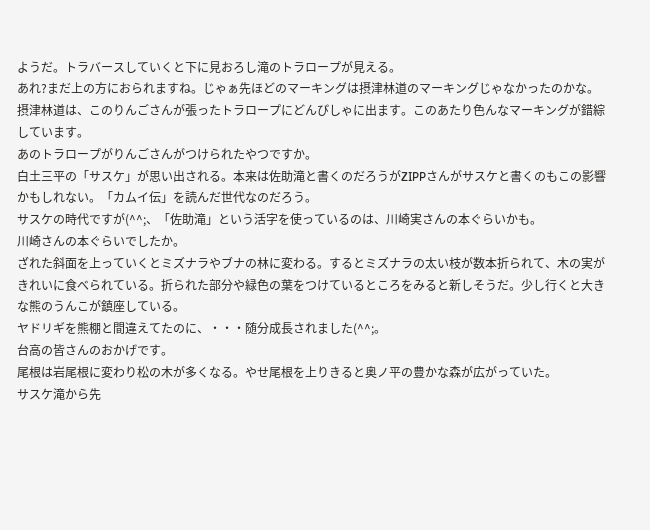ようだ。トラバースしていくと下に見おろし滝のトラロープが見える。
あれ?まだ上の方におられますね。じゃぁ先ほどのマーキングは摂津林道のマーキングじゃなかったのかな。
摂津林道は、このりんごさんが張ったトラロープにどんぴしゃに出ます。このあたり色んなマーキングが錯綜しています。
あのトラロープがりんごさんがつけられたやつですか。
白土三平の「サスケ」が思い出される。本来は佐助滝と書くのだろうがZIPPさんがサスケと書くのもこの影響かもしれない。「カムイ伝」を読んだ世代なのだろう。
サスケの時代ですが(^^;、「佐助滝」という活字を使っているのは、川崎実さんの本ぐらいかも。
川崎さんの本ぐらいでしたか。
ざれた斜面を上っていくとミズナラやブナの林に変わる。するとミズナラの太い枝が数本折られて、木の実がきれいに食べられている。折られた部分や緑色の葉をつけているところをみると新しそうだ。少し行くと大きな熊のうんこが鎮座している。
ヤドリギを熊棚と間違えてたのに、・・・随分成長されました(^^;。
台高の皆さんのおかげです。
尾根は岩尾根に変わり松の木が多くなる。やせ尾根を上りきると奥ノ平の豊かな森が広がっていた。
サスケ滝から先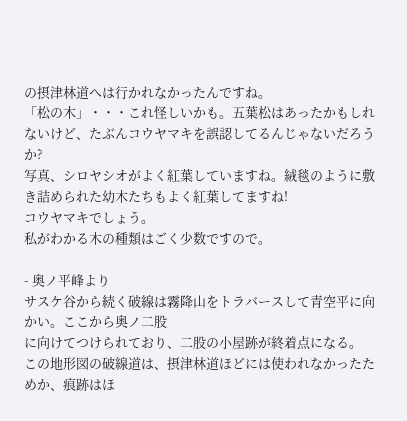の摂津林道へは行かれなかったんですね。
「松の木」・・・これ怪しいかも。五葉松はあったかもしれないけど、たぶんコウヤマキを誤認してるんじゃないだろうか?
写真、シロヤシオがよく紅葉していますね。絨毯のように敷き詰められた幼木たちもよく紅葉してますね!
コウヤマキでしょう。
私がわかる木の種類はごく少数ですので。

- 奥ノ平峰より
サスケ谷から続く破線は霧降山をトラバースして青空平に向かい。ここから奥ノ二股
に向けてつけられており、二股の小屋跡が終着点になる。
この地形図の破線道は、摂津林道ほどには使われなかったためか、痕跡はほ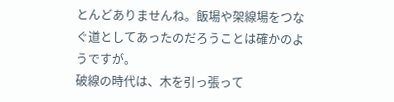とんどありませんね。飯場や架線場をつなぐ道としてあったのだろうことは確かのようですが。
破線の時代は、木を引っ張って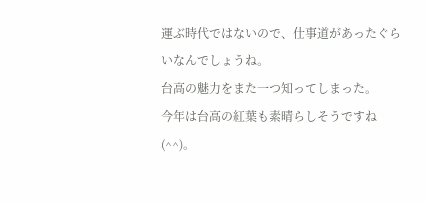運ぶ時代ではないので、仕事道があったぐらいなんでしょうね。
台高の魅力をまた一つ知ってしまった。
今年は台高の紅葉も素晴らしそうですね(^^)。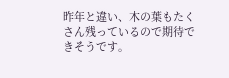昨年と違い、木の葉もたくさん残っているので期待できそうです。